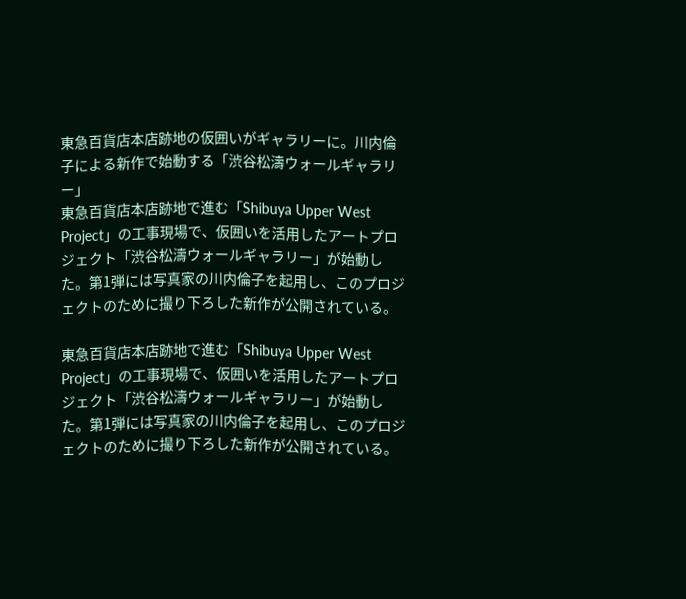東急百貨店本店跡地の仮囲いがギャラリーに。川内倫子による新作で始動する「渋谷松濤ウォールギャラリー」
東急百貨店本店跡地で進む「Shibuya Upper West Project」の工事現場で、仮囲いを活用したアートプロジェクト「渋谷松濤ウォールギャラリー」が始動した。第1弾には写真家の川内倫子を起用し、このプロジェクトのために撮り下ろした新作が公開されている。

東急百貨店本店跡地で進む「Shibuya Upper West Project」の工事現場で、仮囲いを活用したアートプロジェクト「渋谷松濤ウォールギャラリー」が始動した。第1弾には写真家の川内倫子を起用し、このプロジェクトのために撮り下ろした新作が公開されている。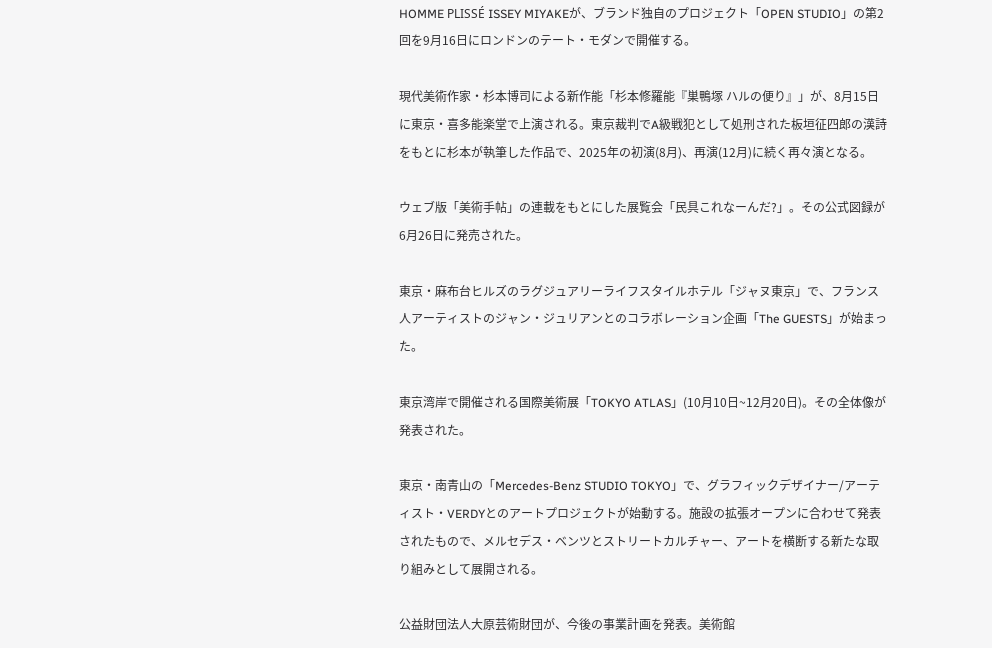HOMME PLISSÉ ISSEY MIYAKEが、ブランド独自のプロジェクト「OPEN STUDIO」の第2回を9月16日にロンドンのテート・モダンで開催する。

現代美術作家・杉本博司による新作能「杉本修羅能『巣鴨塚 ハルの便り』」が、8月15日に東京・喜多能楽堂で上演される。東京裁判でA級戦犯として処刑された板垣征四郎の漢詩をもとに杉本が執筆した作品で、2025年の初演(8月)、再演(12月)に続く再々演となる。

ウェブ版「美術手帖」の連載をもとにした展覧会「民具これなーんだ?」。その公式図録が6月26日に発売された。

東京・麻布台ヒルズのラグジュアリーライフスタイルホテル「ジャヌ東京」で、フランス人アーティストのジャン・ジュリアンとのコラボレーション企画「The GUESTS」が始まった。

東京湾岸で開催される国際美術展「TOKYO ATLAS」(10月10日~12月20日)。その全体像が発表された。

東京・南青山の「Mercedes-Benz STUDIO TOKYO」で、グラフィックデザイナー/アーティスト・VERDYとのアートプロジェクトが始動する。施設の拡張オープンに合わせて発表されたもので、メルセデス・ベンツとストリートカルチャー、アートを横断する新たな取り組みとして展開される。

公益財団法人大原芸術財団が、今後の事業計画を発表。美術館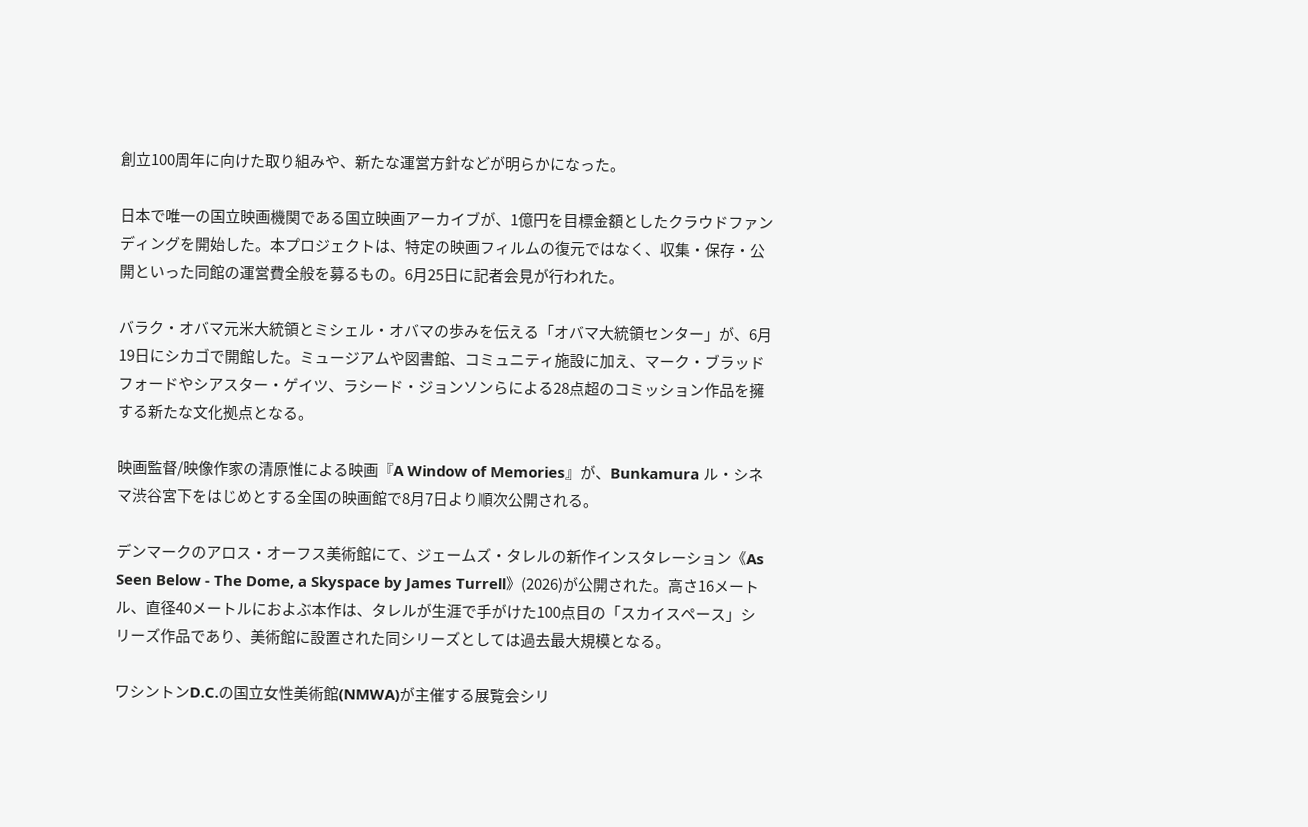創立100周年に向けた取り組みや、新たな運営方針などが明らかになった。

日本で唯一の国立映画機関である国立映画アーカイブが、1億円を目標金額としたクラウドファンディングを開始した。本プロジェクトは、特定の映画フィルムの復元ではなく、収集・保存・公開といった同館の運営費全般を募るもの。6月25日に記者会見が行われた。

バラク・オバマ元米大統領とミシェル・オバマの歩みを伝える「オバマ大統領センター」が、6月19日にシカゴで開館した。ミュージアムや図書館、コミュニティ施設に加え、マーク・ブラッドフォードやシアスター・ゲイツ、ラシード・ジョンソンらによる28点超のコミッション作品を擁する新たな文化拠点となる。

映画監督/映像作家の清原惟による映画『A Window of Memories』が、Bunkamura ル・シネマ渋谷宮下をはじめとする全国の映画館で8月7日より順次公開される。

デンマークのアロス・オーフス美術館にて、ジェームズ・タレルの新作インスタレーション《As Seen Below - The Dome, a Skyspace by James Turrell》(2026)が公開された。高さ16メートル、直径40メートルにおよぶ本作は、タレルが生涯で手がけた100点目の「スカイスペース」シリーズ作品であり、美術館に設置された同シリーズとしては過去最大規模となる。

ワシントンD.C.の国立女性美術館(NMWA)が主催する展覧会シリ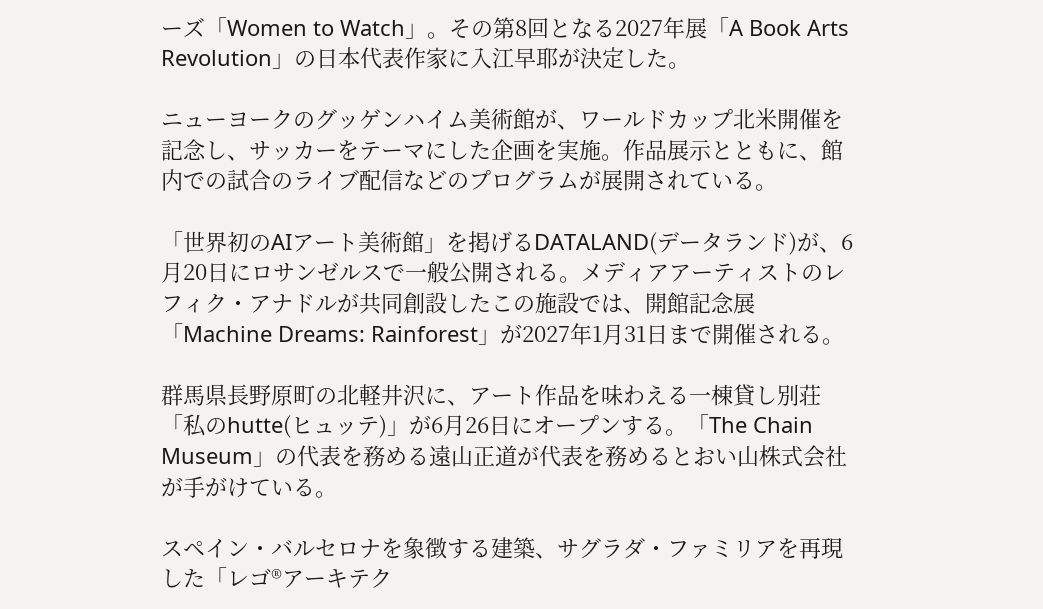ーズ「Women to Watch」。その第8回となる2027年展「A Book Arts Revolution」の日本代表作家に入江早耶が決定した。

ニューヨークのグッゲンハイム美術館が、ワールドカップ北米開催を記念し、サッカーをテーマにした企画を実施。作品展示とともに、館内での試合のライブ配信などのプログラムが展開されている。

「世界初のAIアート美術館」を掲げるDATALAND(データランド)が、6月20日にロサンゼルスで一般公開される。メディアアーティストのレフィク・アナドルが共同創設したこの施設では、開館記念展「Machine Dreams: Rainforest」が2027年1月31日まで開催される。

群馬県長野原町の北軽井沢に、アート作品を味わえる一棟貸し別荘「私のhutte(ヒュッテ)」が6月26日にオープンする。「The Chain Museum」の代表を務める遠山正道が代表を務めるとおい山株式会社が手がけている。

スペイン・バルセロナを象徴する建築、サグラダ・ファミリアを再現した「レゴ®アーキテク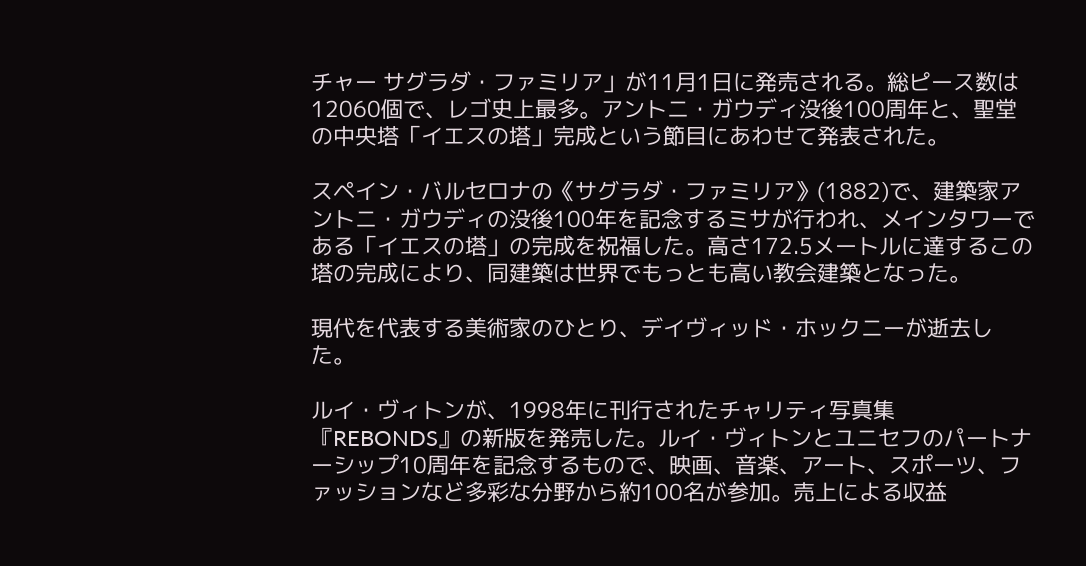チャー サグラダ・ファミリア」が11月1日に発売される。総ピース数は12060個で、レゴ史上最多。アントニ・ガウディ没後100周年と、聖堂の中央塔「イエスの塔」完成という節目にあわせて発表された。

スペイン・バルセロナの《サグラダ・ファミリア》(1882)で、建築家アントニ・ガウディの没後100年を記念するミサが行われ、メインタワーである「イエスの塔」の完成を祝福した。高さ172.5メートルに達するこの塔の完成により、同建築は世界でもっとも高い教会建築となった。

現代を代表する美術家のひとり、デイヴィッド・ホックニーが逝去した。

ルイ・ヴィトンが、1998年に刊行されたチャリティ写真集『REBONDS』の新版を発売した。ルイ・ヴィトンとユニセフのパートナーシップ10周年を記念するもので、映画、音楽、アート、スポーツ、ファッションなど多彩な分野から約100名が参加。売上による収益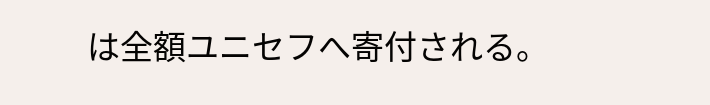は全額ユニセフへ寄付される。